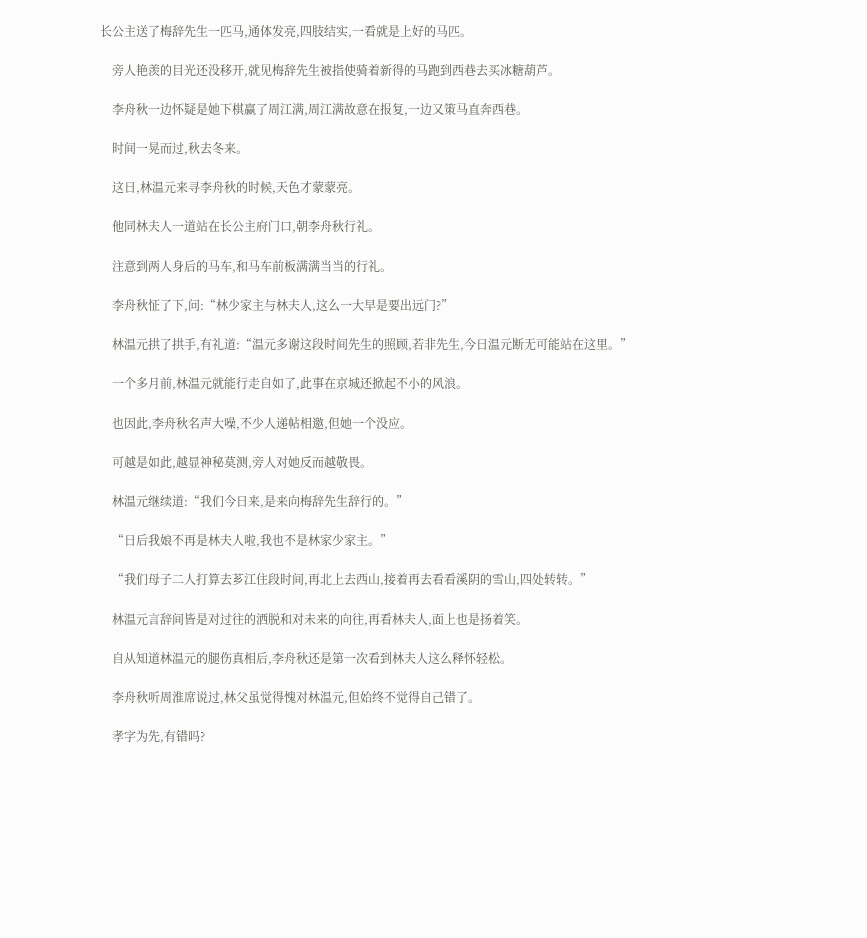长公主送了梅辞先生一匹马,通体发亮,四肢结实,一看就是上好的马匹。

    旁人艳羡的目光还没移开,就见梅辞先生被指使骑着新得的马跑到西巷去买冰糖葫芦。

    李舟秋一边怀疑是她下棋赢了周江满,周江满故意在报复,一边又策马直奔西巷。

    时间一晃而过,秋去冬来。

    这日,林温元来寻李舟秋的时候,天色才蒙蒙亮。

    他同林夫人一道站在长公主府门口,朝李舟秋行礼。

    注意到两人身后的马车,和马车前板满满当当的行礼。

    李舟秋怔了下,问:“林少家主与林夫人,这么一大早是要出远门?”

    林温元拱了拱手,有礼道:“温元多谢这段时间先生的照顾,若非先生,今日温元断无可能站在这里。”

    一个多月前,林温元就能行走自如了,此事在京城还掀起不小的风浪。

    也因此,李舟秋名声大噪,不少人递帖相邀,但她一个没应。

    可越是如此,越显神秘莫测,旁人对她反而越敬畏。

    林温元继续道:“我们今日来,是来向梅辞先生辞行的。”

    “日后我娘不再是林夫人啦,我也不是林家少家主。”

    “我们母子二人打算去芗江住段时间,再北上去西山,接着再去看看溪阴的雪山,四处转转。”

    林温元言辞间皆是对过往的洒脱和对未来的向往,再看林夫人,面上也是扬着笑。

    自从知道林温元的腿伤真相后,李舟秋还是第一次看到林夫人这么释怀轻松。

    李舟秋听周淮席说过,林父虽觉得愧对林温元,但始终不觉得自己错了。

    孝字为先,有错吗?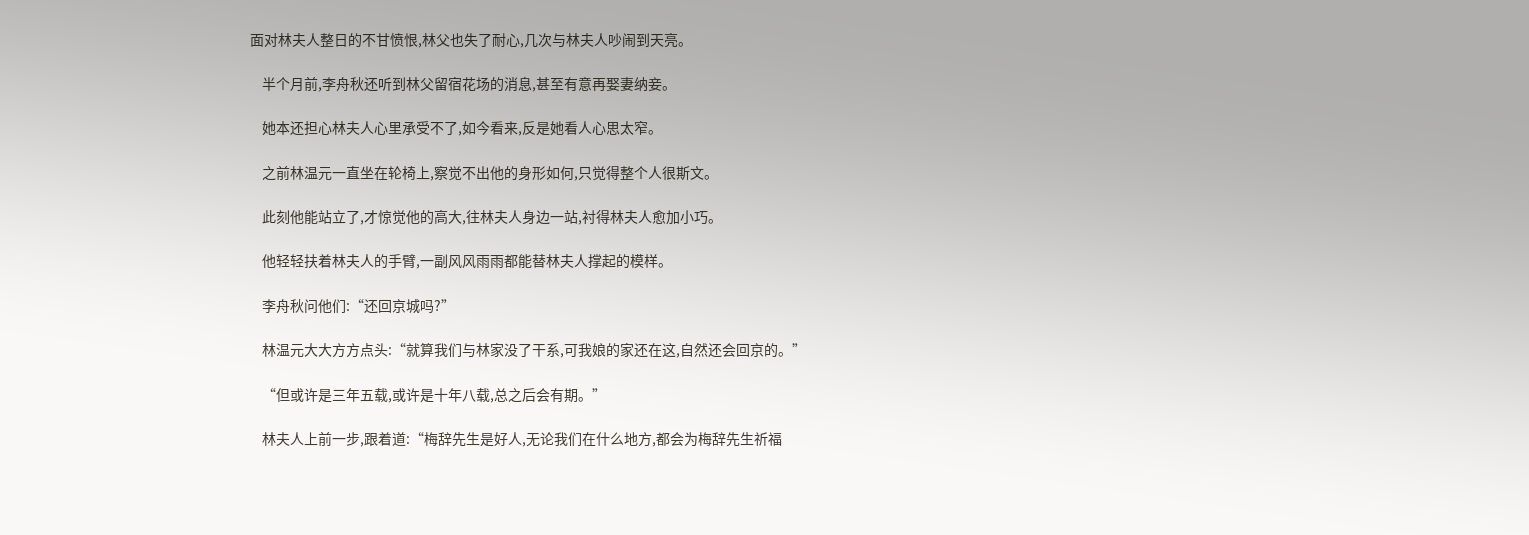面对林夫人整日的不甘愤恨,林父也失了耐心,几次与林夫人吵闹到天亮。

    半个月前,李舟秋还听到林父留宿花场的消息,甚至有意再娶妻纳妾。

    她本还担心林夫人心里承受不了,如今看来,反是她看人心思太窄。

    之前林温元一直坐在轮椅上,察觉不出他的身形如何,只觉得整个人很斯文。

    此刻他能站立了,才惊觉他的高大,往林夫人身边一站,衬得林夫人愈加小巧。

    他轻轻扶着林夫人的手臂,一副风风雨雨都能替林夫人撑起的模样。

    李舟秋问他们:“还回京城吗?”

    林温元大大方方点头:“就算我们与林家没了干系,可我娘的家还在这,自然还会回京的。”

    “但或许是三年五载,或许是十年八载,总之后会有期。”

    林夫人上前一步,跟着道:“梅辞先生是好人,无论我们在什么地方,都会为梅辞先生祈福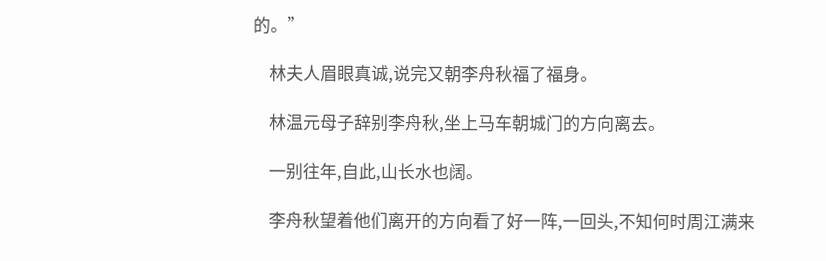的。”

    林夫人眉眼真诚,说完又朝李舟秋福了福身。

    林温元母子辞别李舟秋,坐上马车朝城门的方向离去。

    一别往年,自此,山长水也阔。

    李舟秋望着他们离开的方向看了好一阵,一回头,不知何时周江满来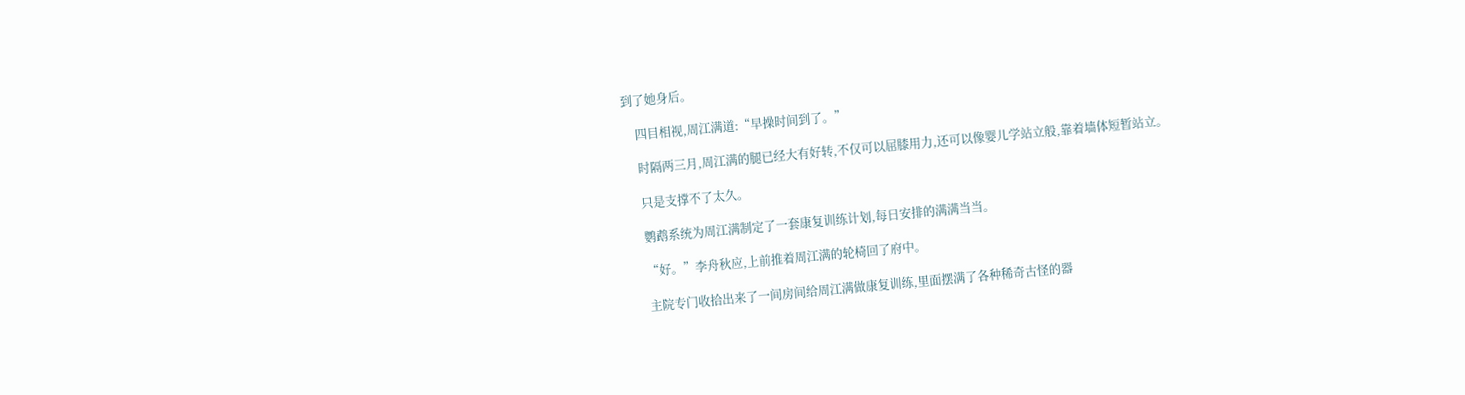到了她身后。

    四目相视,周江满道:“早操时间到了。”

    时隔两三月,周江满的腿已经大有好转,不仅可以屈膝用力,还可以像婴儿学站立般,靠着墙体短暂站立。

    只是支撑不了太久。

    鹦鹉系统为周江满制定了一套康复训练计划,每日安排的满满当当。

    “好。”李舟秋应,上前推着周江满的轮椅回了府中。

    主院专门收拾出来了一间房间给周江满做康复训练,里面摆满了各种稀奇古怪的器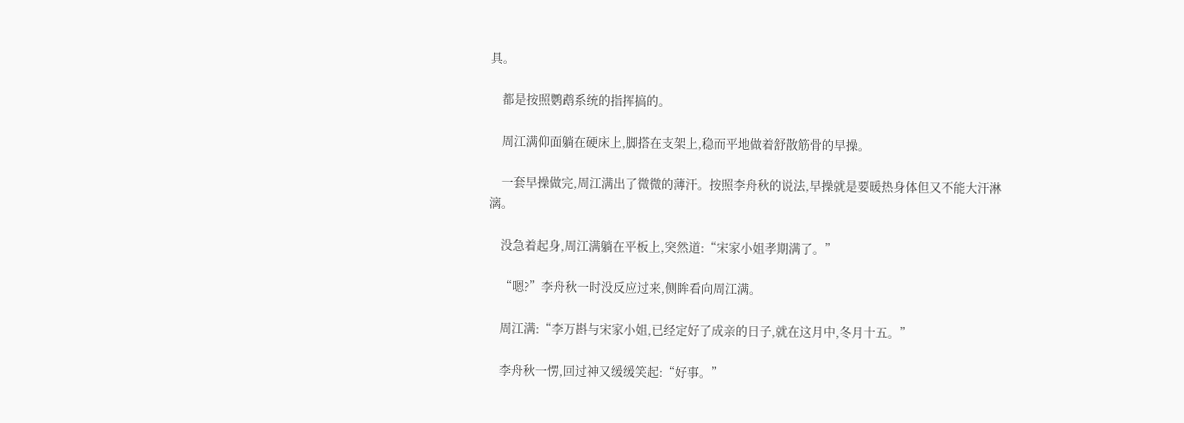具。

    都是按照鹦鹉系统的指挥搞的。

    周江满仰面躺在硬床上,脚搭在支架上,稳而平地做着舒散筋骨的早操。

    一套早操做完,周江满出了微微的薄汗。按照李舟秋的说法,早操就是要暖热身体但又不能大汗淋漓。

    没急着起身,周江满躺在平板上,突然道:“宋家小姐孝期满了。”

    “嗯?”李舟秋一时没反应过来,侧眸看向周江满。

    周江满:“李万斟与宋家小姐,已经定好了成亲的日子,就在这月中,冬月十五。”

    李舟秋一愣,回过神又缓缓笑起:“好事。”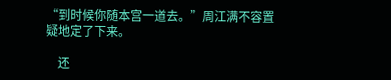“到时候你随本宫一道去。”周江满不容置疑地定了下来。

    还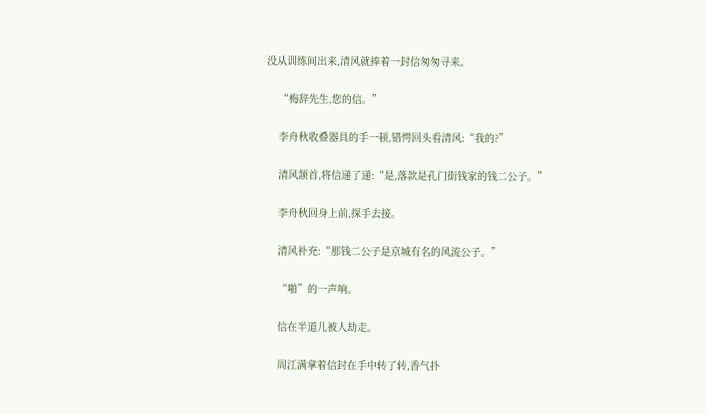没从训练间出来,清风就捧着一封信匆匆寻来。

    “梅辞先生,您的信。”

    李舟秋收叠器具的手一顿,错愕回头看清风:“我的?”

    清风颔首,将信递了递:“是,落款是孔门街钱家的钱二公子。”

    李舟秋回身上前,探手去接。

    清风补充:“那钱二公子是京城有名的风流公子。”

    “啪”的一声响。

    信在半道儿被人劫走。

    周江满拿着信封在手中转了转,香气扑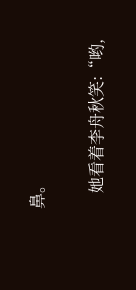鼻。

    她看着李舟秋笑:“哟,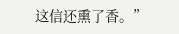这信还熏了香。”